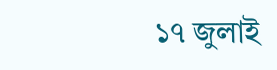১৭ জুলাই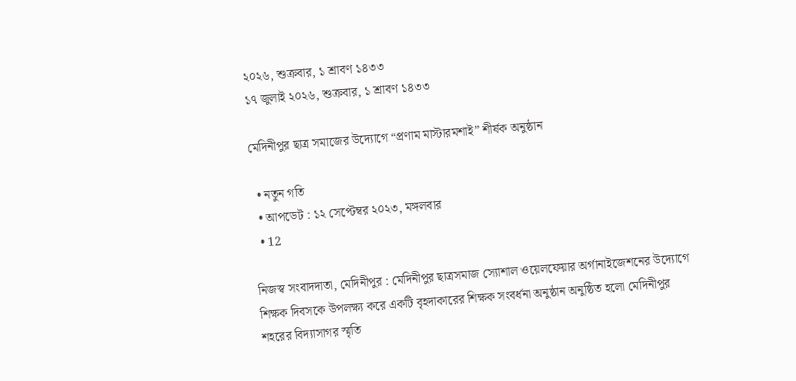২০২৬, শুক্রবার, ১ শ্রাবণ ১৪৩৩
১৭ জুলাই ২০২৬, শুক্রবার, ১ শ্রাবণ ১৪৩৩

মেদিনীপুর ছাত্র সমাজের উদ্যোগে “প্রণাম মাস্টারমশাই” শীর্ষক অনুষ্ঠান

  • নতুন গতি
  • আপডেট : ১২ সেপ্টেম্বর ২০২৩, মঙ্গলবার
  • 12

নিজস্ব সংবাদদাতা, মেদিনীপুর : মেদিনীপুর ছাত্রসমাজ স্যোশাল ওয়েলফেয়ার অর্গানাইজেশনের উদ্যোগে শিক্ষক দিবসকে উপলক্ষ্য করে একটি বৃহদাকারের শিক্ষক সংবর্ধনা অনুষ্ঠান অনুষ্ঠিত হলো মেদিনীপুর শহরের বিদ্যাসাগর স্মৃতি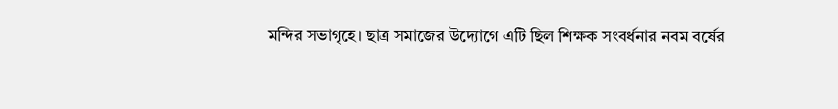মন্দির সভাগৃহে। ছাত্র সমাজের উদ্যোগে এটি ছিল শিক্ষক সংবর্ধনার নবম বর্ষের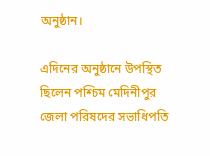অনুষ্ঠান।

এদিনের অনুষ্ঠানে উপস্থিত ছিলেন পশ্চিম মেদিনীপুর জেলা পরিষদের সভাধিপতি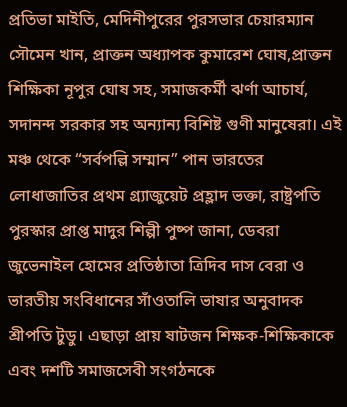প্রতিভা মাইতি, মেদিনীপুরের পুরসভার চেয়ারম্যান সৌমেন খান, প্রাক্তন অধ্যাপক কুমারেশ ঘোষ,প্রাক্তন শিক্ষিকা নূপুর ঘোষ সহ, সমাজকর্মী ঝর্ণা আচার্য, সদানন্দ সরকার সহ অন্যান্য বিশিষ্ট গুণী মানুষেরা। এই মঞ্চ থেকে “সর্বপল্লি সম্মান” পান ভারতের লোধাজাতির প্রথম গ্র্যাজুয়েট প্রহ্লাদ ভক্তা, রাষ্ট্রপতি পুরস্কার প্রাপ্ত মাদুর শিল্পী পুষ্প জানা, ডেবরা জুভেনাইল হোমের প্রতিষ্ঠাতা ত্রিদিব দাস বেরা ও ভারতীয় সংবিধানের সাঁওতালি ভাষার অনুবাদক শ্রীপতি টুডু। এছাড়া প্রায় ষাটজন শিক্ষক-শিক্ষিকাকে এবং দশটি সমাজসেবী সংগঠনকে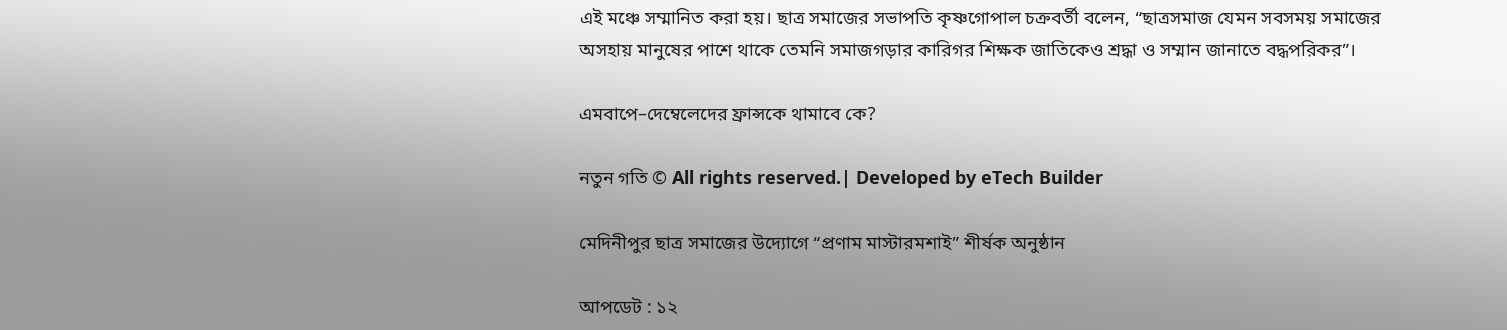এই মঞ্চে সম্মানিত করা হয়। ছাত্র সমাজের সভাপতি কৃষ্ণগোপাল চক্রবর্তী বলেন, “ছাত্রসমাজ যেমন সবসময় সমাজের অসহায় মানুষের পাশে থাকে তেমনি সমাজগড়ার কারিগর শিক্ষক জাতিকেও শ্রদ্ধা ও সম্মান জানাতে বদ্ধপরিকর”।

এমবাপে–দেম্বেলেদের ফ্রান্সকে থামাবে কে?

নতুন গতি © All rights reserved.| Developed by eTech Builder

মেদিনীপুর ছাত্র সমাজের উদ্যোগে “প্রণাম মাস্টারমশাই” শীর্ষক অনুষ্ঠান

আপডেট : ১২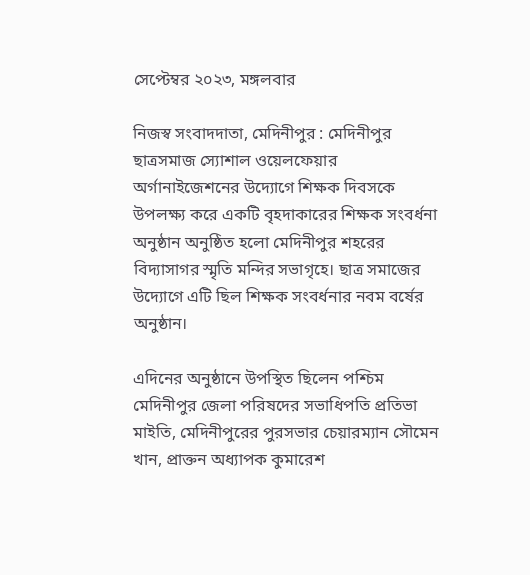সেপ্টেম্বর ২০২৩, মঙ্গলবার

নিজস্ব সংবাদদাতা, মেদিনীপুর : মেদিনীপুর ছাত্রসমাজ স্যোশাল ওয়েলফেয়ার অর্গানাইজেশনের উদ্যোগে শিক্ষক দিবসকে উপলক্ষ্য করে একটি বৃহদাকারের শিক্ষক সংবর্ধনা অনুষ্ঠান অনুষ্ঠিত হলো মেদিনীপুর শহরের বিদ্যাসাগর স্মৃতি মন্দির সভাগৃহে। ছাত্র সমাজের উদ্যোগে এটি ছিল শিক্ষক সংবর্ধনার নবম বর্ষের অনুষ্ঠান।

এদিনের অনুষ্ঠানে উপস্থিত ছিলেন পশ্চিম মেদিনীপুর জেলা পরিষদের সভাধিপতি প্রতিভা মাইতি, মেদিনীপুরের পুরসভার চেয়ারম্যান সৌমেন খান, প্রাক্তন অধ্যাপক কুমারেশ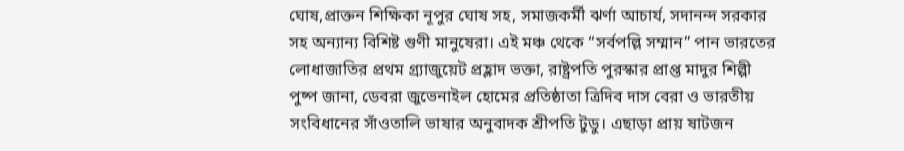ঘোষ,প্রাক্তন শিক্ষিকা নূপুর ঘোষ সহ, সমাজকর্মী ঝর্ণা আচার্য, সদানন্দ সরকার সহ অন্যান্য বিশিষ্ট গুণী মানুষেরা। এই মঞ্চ থেকে “সর্বপল্লি সম্মান” পান ভারতের লোধাজাতির প্রথম গ্র্যাজুয়েট প্রহ্লাদ ভক্তা, রাষ্ট্রপতি পুরস্কার প্রাপ্ত মাদুর শিল্পী পুষ্প জানা, ডেবরা জুভেনাইল হোমের প্রতিষ্ঠাতা ত্রিদিব দাস বেরা ও ভারতীয় সংবিধানের সাঁওতালি ভাষার অনুবাদক শ্রীপতি টুডু। এছাড়া প্রায় ষাটজন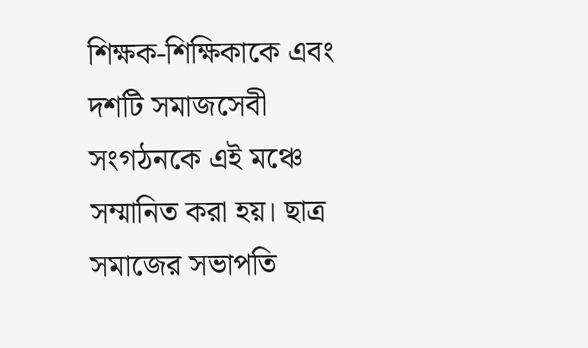শিক্ষক-শিক্ষিকাকে এবং দশটি সমাজসেবী সংগঠনকে এই মঞ্চে সম্মানিত করা হয়। ছাত্র সমাজের সভাপতি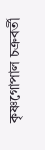কৃষ্ণগোপাল চক্রবর্তী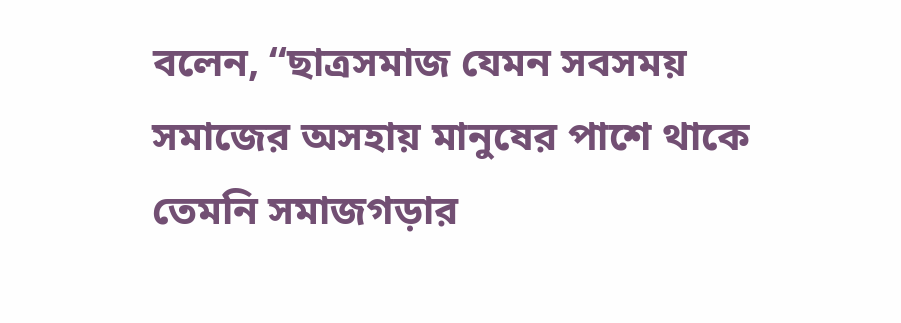বলেন, “ছাত্রসমাজ যেমন সবসময় সমাজের অসহায় মানুষের পাশে থাকে তেমনি সমাজগড়ার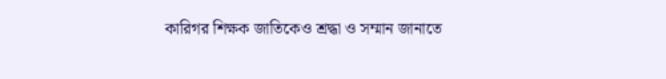কারিগর শিক্ষক জাতিকেও শ্রদ্ধা ও সম্মান জানাতে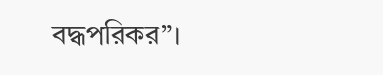বদ্ধপরিকর”।